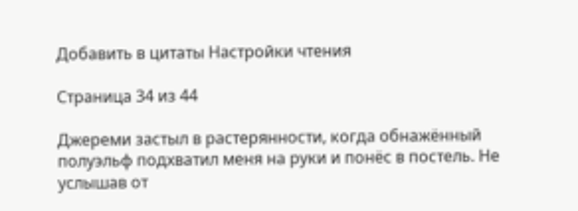Добавить в цитаты Настройки чтения

Страница 34 из 44

Джереми застыл в растерянности, когда обнажённый полуэльф подхватил меня на руки и понёс в постель. Не услышав от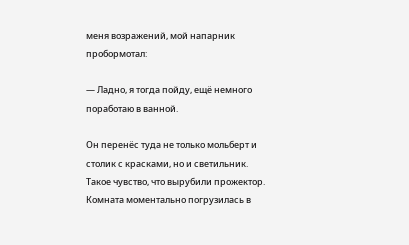меня возражений, мой напарник пробормотал:

— Ладно, я тогда пойду, ещё немного поработаю в ванной.

Он перенёс туда не только мольберт и столик с красками, но и светильник. Такое чувство, что вырубили прожектор. Комната моментально погрузилась в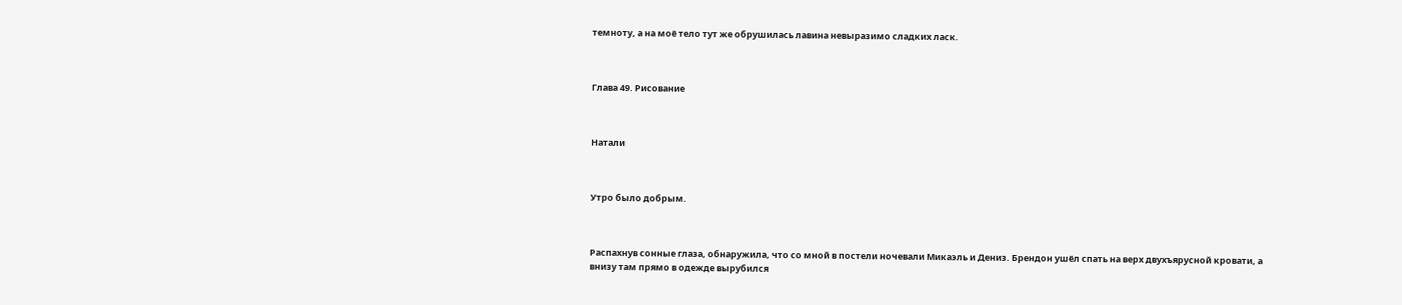темноту, а на моё тело тут же обрушилась лавина невыразимо сладких ласк.



Глава 49. Рисование



Натали



Утро было добрым.



Распахнув сонные глаза, обнаружила, что со мной в постели ночевали Микаэль и Дениз. Брендон ушёл спать на верх двухъярусной кровати, а внизу там прямо в одежде вырубился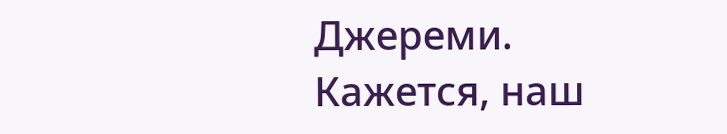Джереми. Кажется, наш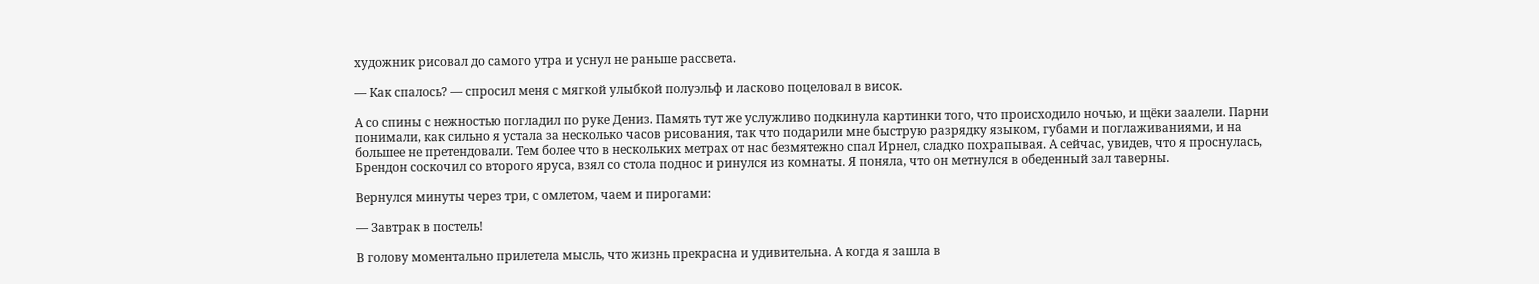художник рисовал до самого утра и уснул не раньше рассвета.

— Как спалось? — спросил меня с мягкой улыбкой полуэльф и ласково поцеловал в висок.

А со спины с нежностью погладил по руке Дениз. Память тут же услужливо подкинула картинки того, что происходило ночью, и щёки заалели. Парни понимали, как сильно я устала за несколько часов рисования, так что подарили мне быструю разрядку языком, губами и поглаживаниями, и на большее не претендовали. Тем более что в нескольких метрах от нас безмятежно спал Ирнел, сладко похрапывая. А сейчас, увидев, что я проснулась, Брендон соскочил со второго яруса, взял со стола поднос и ринулся из комнаты. Я поняла, что он метнулся в обеденный зал таверны.

Вернулся минуты через три, с омлетом, чаем и пирогами:

— Завтрак в постель!

В голову моментально прилетела мысль, что жизнь прекрасна и удивительна. А когда я зашла в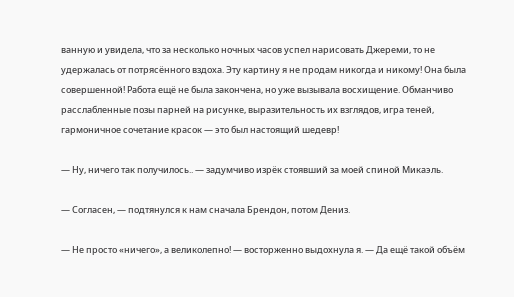ванную и увидела, что за несколько ночных часов успел нарисовать Джереми, то не удержалась от потрясённого вздоха. Эту картину я не продам никогда и никому! Она была совершенной! Работа ещё не была закончена, но уже вызывала восхищение. Обманчиво расслабленные позы парней на рисунке, выразительность их взглядов, игра теней, гармоничное сочетание красок — это был настоящий шедевр!

— Ну, ничего так получилось.. — задумчиво изрёк стоявший за моей спиной Микаэль.

— Согласен, — подтянулся к нам сначала Брендон, потом Дениз.

— Не просто «ничего», а великолепно! — восторженно выдохнула я. — Да ещё такой объём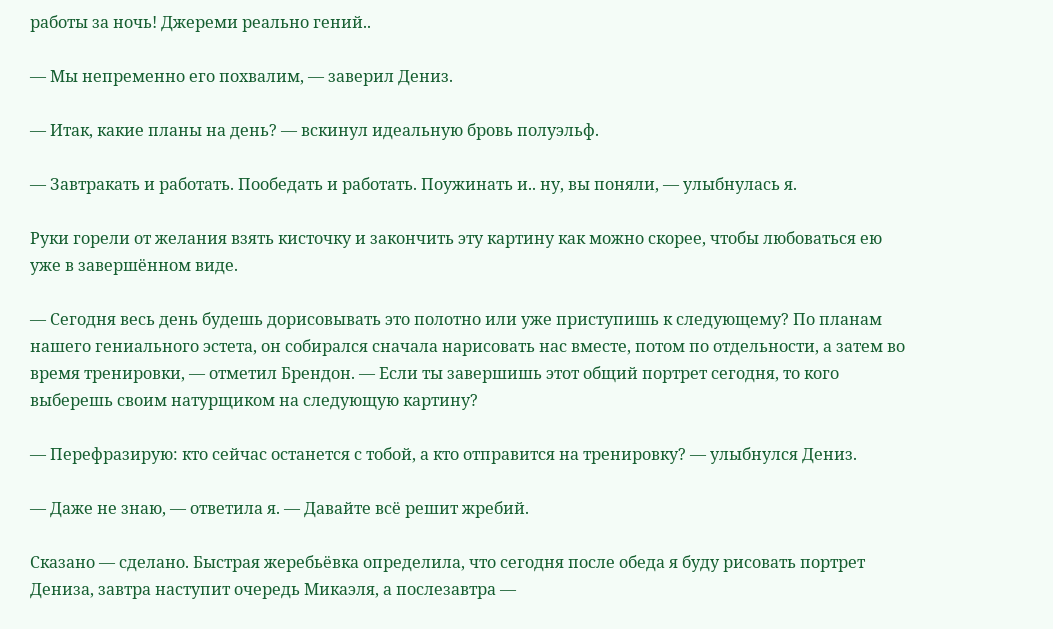работы за ночь! Джереми реально гений..

— Мы непременно его похвалим, — заверил Дениз.

— Итак, какие планы на день? — вскинул идеальную бровь полуэльф.

— Завтракать и работать. Пообедать и работать. Поужинать и.. ну, вы поняли, — улыбнулась я.

Руки горели от желания взять кисточку и закончить эту картину как можно скорее, чтобы любоваться ею уже в завершённом виде.

— Сегодня весь день будешь дорисовывать это полотно или уже приступишь к следующему? По планам нашего гениального эстета, он собирался сначала нарисовать нас вместе, потом по отдельности, а затем во время тренировки, — отметил Брендон. — Если ты завершишь этот общий портрет сегодня, то кого выберешь своим натурщиком на следующую картину?

— Перефразирую: кто сейчас останется с тобой, а кто отправится на тренировку? — улыбнулся Дениз.

— Даже не знаю, — ответила я. — Давайте всё решит жребий.

Сказано — сделано. Быстрая жеребьёвка определила, что сегодня после обеда я буду рисовать портрет Дениза, завтра наступит очередь Микаэля, а послезавтра —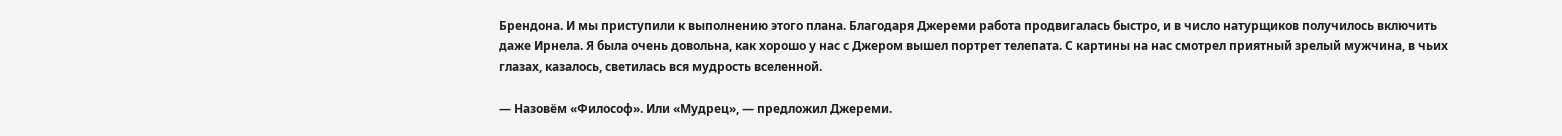Брендона. И мы приступили к выполнению этого плана. Благодаря Джереми работа продвигалась быстро, и в число натурщиков получилось включить даже Ирнела. Я была очень довольна, как хорошо у нас с Джером вышел портрет телепата. С картины на нас смотрел приятный зрелый мужчина, в чьих глазах, казалось, светилась вся мудрость вселенной.

— Назовём «Философ». Или «Мудрец», — предложил Джереми.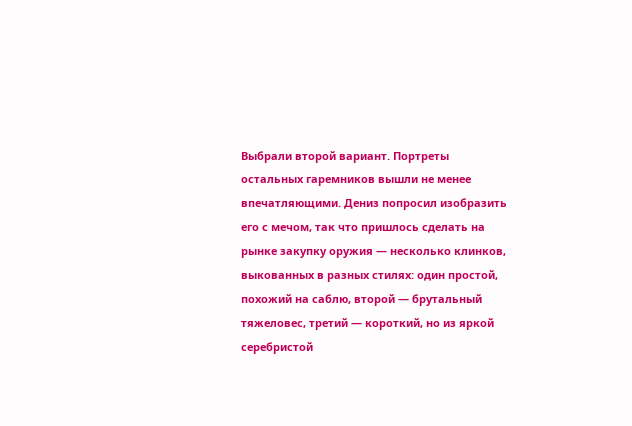Выбрали второй вариант. Портреты остальных гаремников вышли не менее впечатляющими. Дениз попросил изобразить его с мечом, так что пришлось сделать на рынке закупку оружия — несколько клинков, выкованных в разных стилях: один простой, похожий на саблю, второй — брутальный тяжеловес, третий — короткий, но из яркой серебристой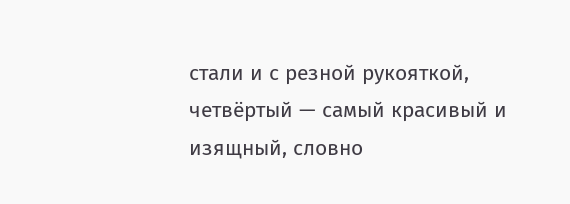стали и с резной рукояткой, четвёртый — самый красивый и изящный, словно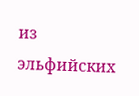из эльфийских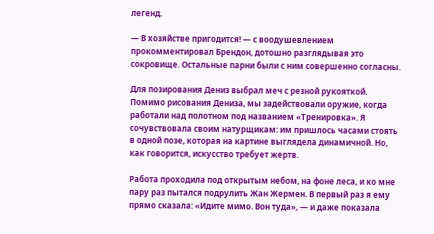легенд.

— В хозяйстве пригодится! — с воодушевлением прокомментировал Брендон, дотошно разглядывая это сокровище. Остальные парни были с ним совершенно согласны.

Для позирования Дениз выбрал меч с резной рукояткой. Помимо рисования Дениза, мы задействовали оружие, когда работали над полотном под названием «Тренировка». Я сочувствовала своим натурщикам: им пришлось часами стоять в одной позе, которая на картине выглядела динамичной. Но, как говорится, искусство требует жертв.

Работа проходила под открытым небом, на фоне леса, и ко мне пару раз пытался подрулить Жан Жермен. В первый раз я ему прямо сказала: «Идите мимо. Вон туда», — и даже показала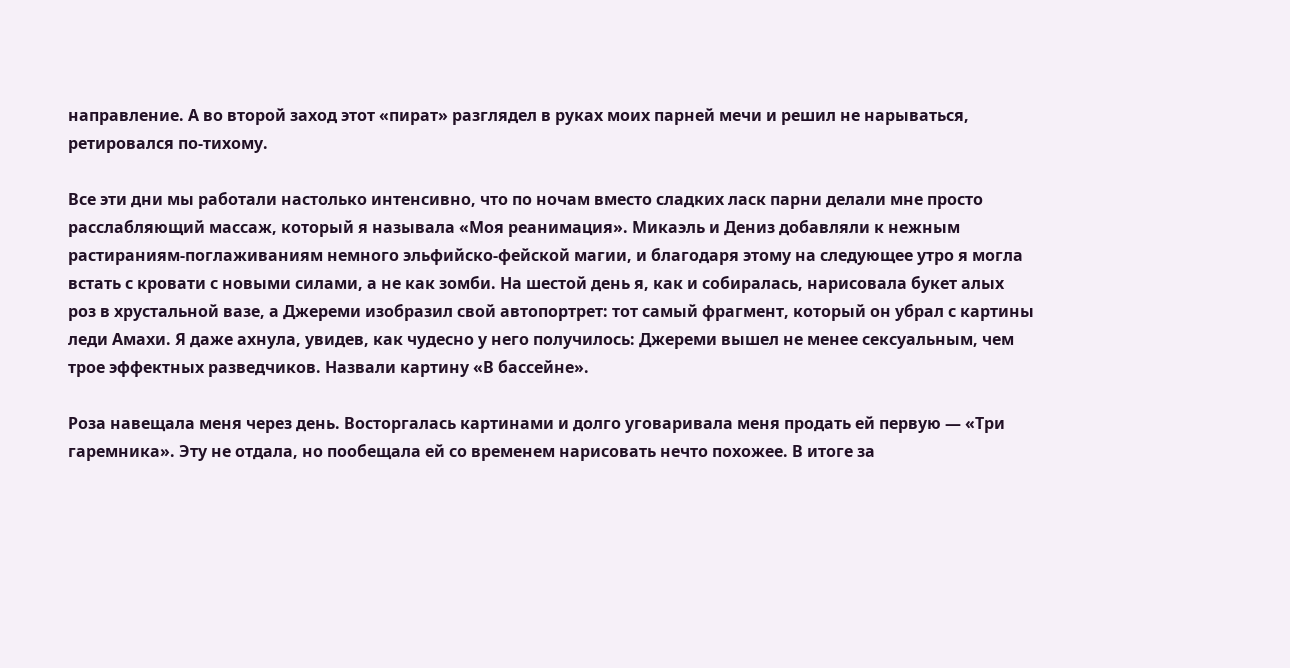направление. А во второй заход этот «пират» разглядел в руках моих парней мечи и решил не нарываться, ретировался по-тихому.

Все эти дни мы работали настолько интенсивно, что по ночам вместо сладких ласк парни делали мне просто расслабляющий массаж, который я называла «Моя реанимация». Микаэль и Дениз добавляли к нежным растираниям-поглаживаниям немного эльфийско-фейской магии, и благодаря этому на следующее утро я могла встать с кровати с новыми силами, а не как зомби. На шестой день я, как и собиралась, нарисовала букет алых роз в хрустальной вазе, а Джереми изобразил свой автопортрет: тот самый фрагмент, который он убрал с картины леди Амахи. Я даже ахнула, увидев, как чудесно у него получилось: Джереми вышел не менее сексуальным, чем трое эффектных разведчиков. Назвали картину «В бассейне».

Роза навещала меня через день. Восторгалась картинами и долго уговаривала меня продать ей первую — «Три гаремника». Эту не отдала, но пообещала ей со временем нарисовать нечто похожее. В итоге за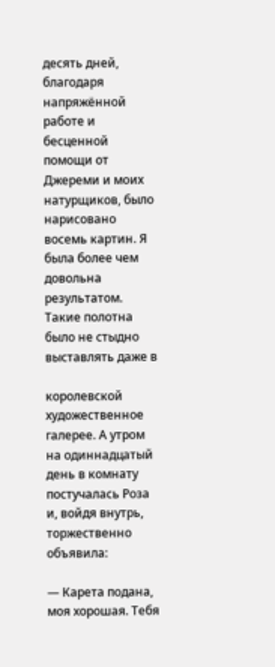десять дней, благодаря напряжённой работе и бесценной помощи от Джереми и моих натурщиков, было нарисовано восемь картин. Я была более чем довольна результатом. Такие полотна было не стыдно выставлять даже в

королевской художественное галерее. А утром на одиннадцатый день в комнату постучалась Роза и, войдя внутрь, торжественно объявила:

— Карета подана, моя хорошая. Тебя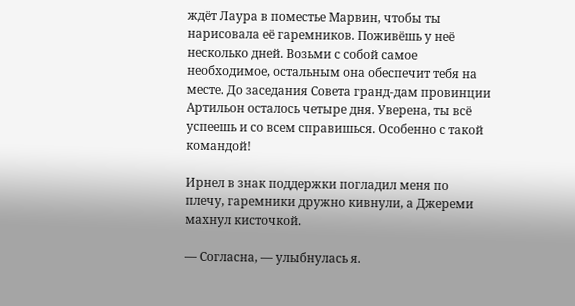ждёт Лаура в поместье Марвин, чтобы ты нарисовала её гаремников. Поживёшь у неё несколько дней. Возьми с собой самое необходимое, остальным она обеспечит тебя на месте. До заседания Совета гранд-дам провинции Артильон осталось четыре дня. Уверена, ты всё успеешь и со всем справишься. Особенно с такой командой!

Ирнел в знак поддержки погладил меня по плечу, гаремники дружно кивнули, а Джереми махнул кисточкой.

— Согласна, — улыбнулась я.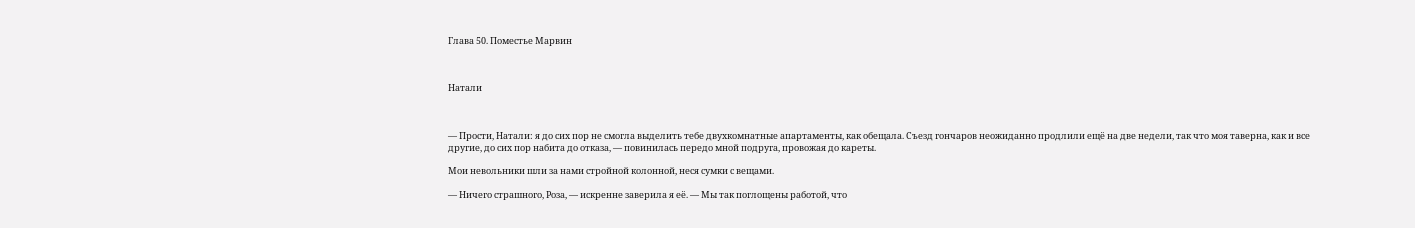Глава 50. Поместье Марвин



Натали



— Прости, Натали: я до сих пор не смогла выделить тебе двухкомнатные апартаменты, как обещала. Съезд гончаров неожиданно продлили ещё на две недели, так что моя таверна, как и все другие, до сих пор набита до отказа, — повинилась передо мной подруга, провожая до кареты.

Мои невольники шли за нами стройной колонной, неся сумки с вещами.

— Ничего страшного, Роза, — искренне заверила я её. — Мы так поглощены работой, что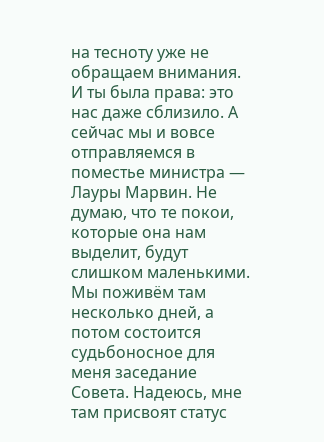на тесноту уже не обращаем внимания. И ты была права: это нас даже сблизило. А сейчас мы и вовсе отправляемся в поместье министра — Лауры Марвин. Не думаю, что те покои, которые она нам выделит, будут слишком маленькими. Мы поживём там несколько дней, а потом состоится судьбоносное для меня заседание Совета. Надеюсь, мне там присвоят статус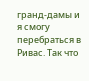гранд-дамы и я смогу перебраться в Ривас. Так что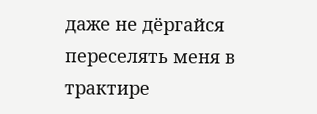даже не дёргайся переселять меня в трактире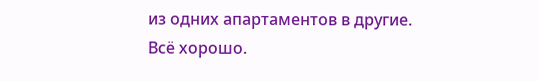из одних апартаментов в другие. Всё хорошо.